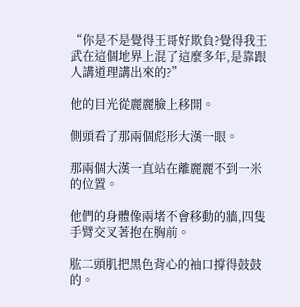“你是不是覺得王哥好欺負?覺得我王武在這個地界上混了這麼多年,是靠跟人講道理講出來的?”

他的目光從麗麗臉上移開。

側頭看了那兩個彪形大漢一眼。

那兩個大漢一直站在離麗麗不到一米的位置。

他們的身體像兩堵不會移動的牆,四隻手臂交叉著抱在胸前。

肱二頭肌把黑色背心的袖口撐得鼓鼓的。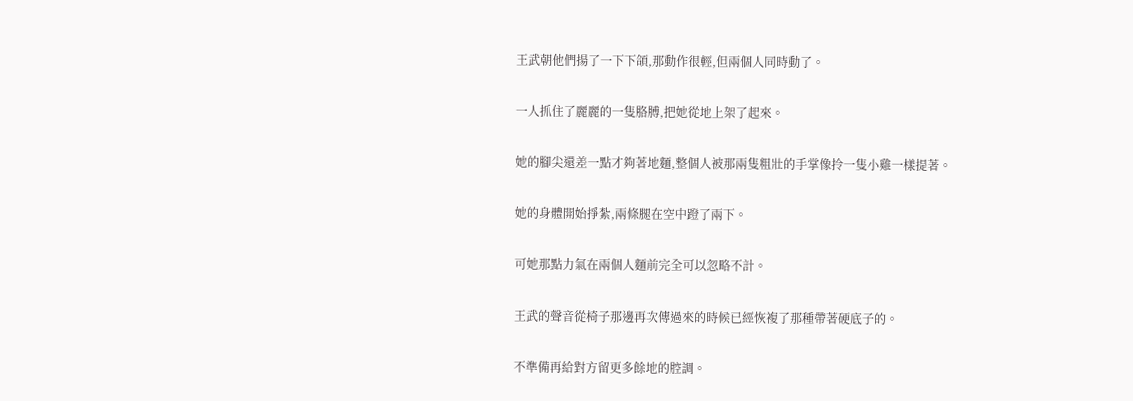王武朝他們揚了一下下頜,那動作很輕,但兩個人同時動了。

一人抓住了麗麗的一隻胳膊,把她從地上架了起來。

她的腳尖還差一點才夠著地麵,整個人被那兩隻粗壯的手掌像拎一隻小雞一樣提著。

她的身體開始掙紮,兩條腿在空中蹬了兩下。

可她那點力氣在兩個人麵前完全可以忽略不計。

王武的聲音從椅子那邊再次傳過來的時候已經恢複了那種帶著硬底子的。

不準備再給對方留更多餘地的腔調。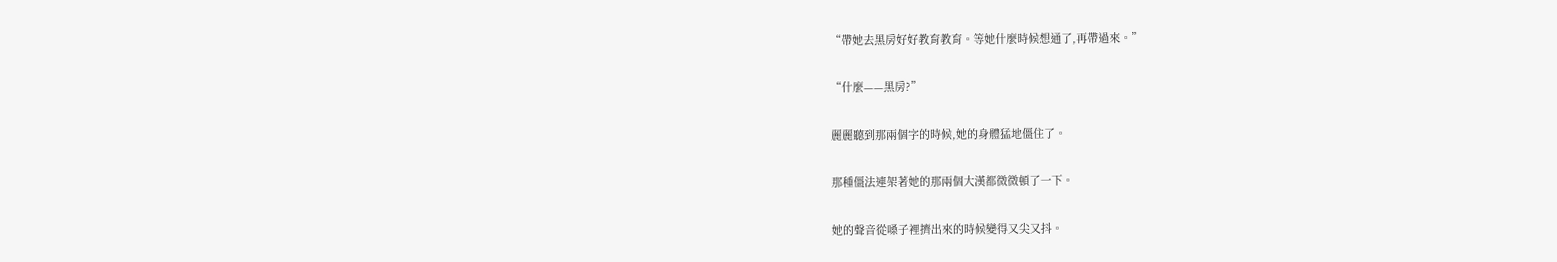“帶她去黑房好好教育教育。等她什麼時候想通了,再帶過來。”

“什麼——黑房?”

麗麗聽到那兩個字的時候,她的身體猛地僵住了。

那種僵法連架著她的那兩個大漢都微微頓了一下。

她的聲音從嗓子裡擠出來的時候變得又尖又抖。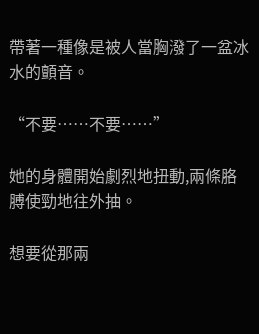帶著一種像是被人當胸潑了一盆冰水的顫音。

“不要……不要……”

她的身體開始劇烈地扭動,兩條胳膊使勁地往外抽。

想要從那兩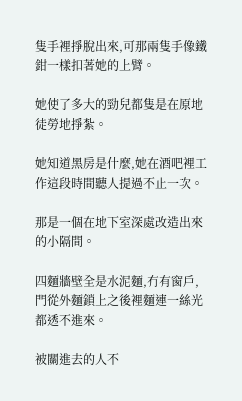隻手裡掙脫出來,可那兩隻手像鐵鉗一樣扣著她的上臂。

她使了多大的勁兒都隻是在原地徒勞地掙紮。

她知道黑房是什麼,她在酒吧裡工作這段時間聽人提過不止一次。

那是一個在地下室深處改造出來的小隔間。

四麵牆壁全是水泥麵,冇有窗戶,門從外麵鎖上之後裡麵連一絲光都透不進來。

被關進去的人不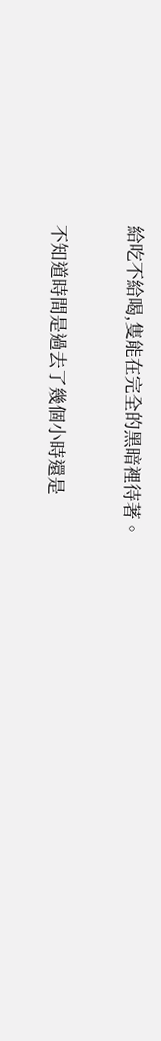給吃不給喝,隻能在完全的黑暗裡待著。

不知道時間是過去了幾個小時還是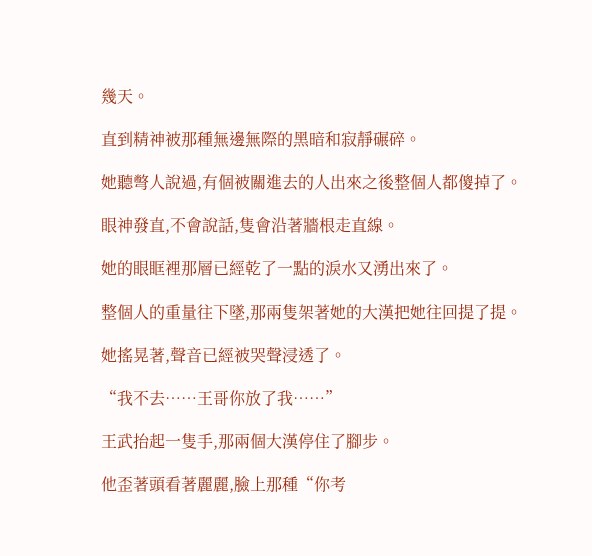幾天。

直到精神被那種無邊無際的黑暗和寂靜碾碎。

她聽彆人說過,有個被關進去的人出來之後整個人都傻掉了。

眼神發直,不會說話,隻會沿著牆根走直線。

她的眼眶裡那層已經乾了一點的淚水又湧出來了。

整個人的重量往下墜,那兩隻架著她的大漢把她往回提了提。

她搖晃著,聲音已經被哭聲浸透了。

“我不去……王哥你放了我……”

王武抬起一隻手,那兩個大漢停住了腳步。

他歪著頭看著麗麗,臉上那種“你考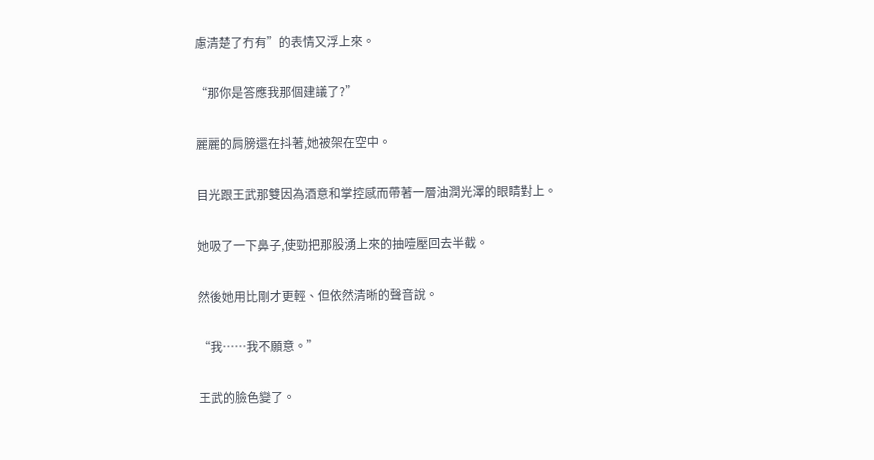慮清楚了冇有”的表情又浮上來。

“那你是答應我那個建議了?”

麗麗的肩膀還在抖著,她被架在空中。

目光跟王武那雙因為酒意和掌控感而帶著一層油潤光澤的眼睛對上。

她吸了一下鼻子,使勁把那股湧上來的抽噎壓回去半截。

然後她用比剛才更輕、但依然清晰的聲音說。

“我……我不願意。”

王武的臉色變了。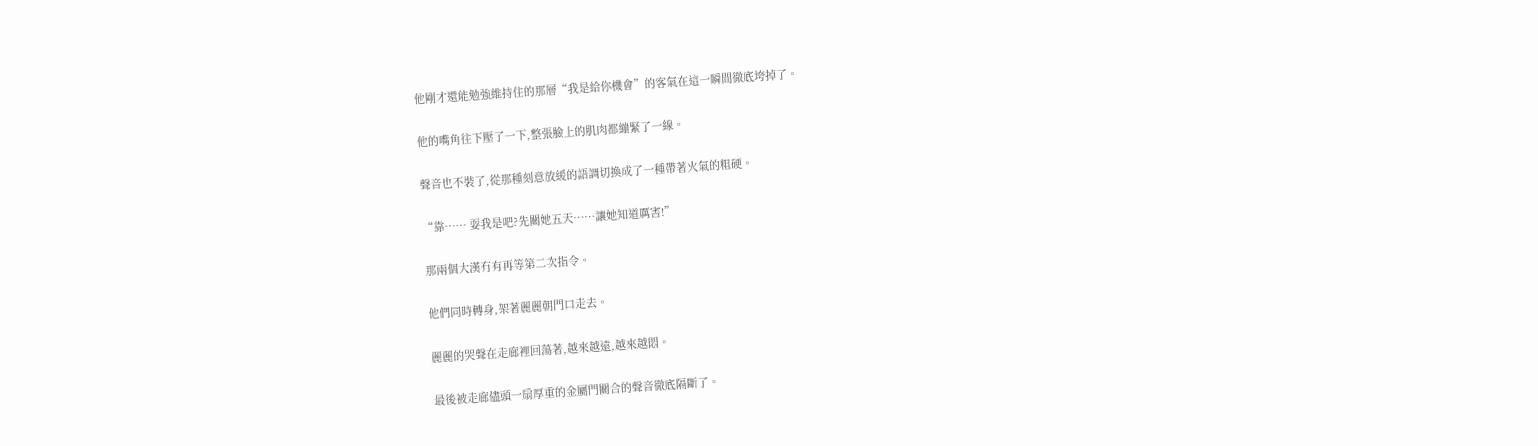他剛才還能勉強維持住的那層“我是給你機會”的客氣在這一瞬間徹底垮掉了。

他的嘴角往下壓了一下,整張臉上的肌肉都繃緊了一線。

聲音也不裝了,從那種刻意放緩的語調切換成了一種帶著火氣的粗硬。

“靠…… 耍我是吧?先關她五天……讓她知道厲害!”

那兩個大漢冇有再等第二次指令。

他們同時轉身,架著麗麗朝門口走去。

麗麗的哭聲在走廊裡回蕩著,越來越遠,越來越悶。

最後被走廊儘頭一扇厚重的金屬門關合的聲音徹底隔斷了。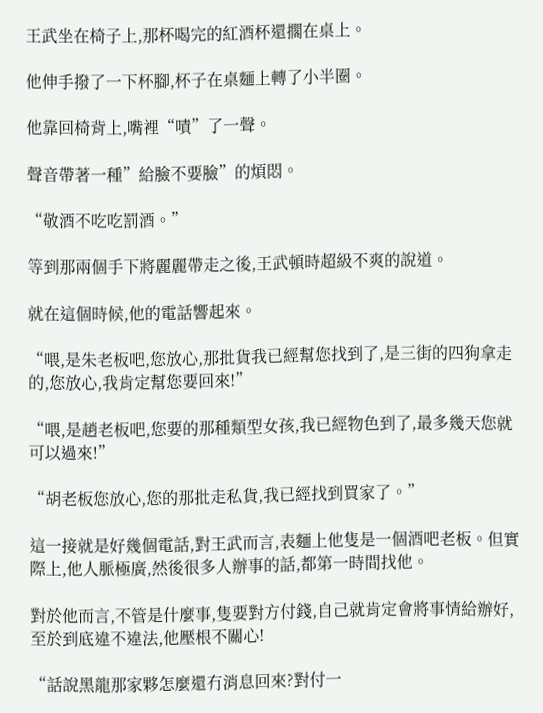王武坐在椅子上,那杯喝完的紅酒杯還擱在桌上。

他伸手撥了一下杯腳,杯子在桌麵上轉了小半圈。

他靠回椅背上,嘴裡“嘖”了一聲。

聲音帶著一種”給臉不要臉”的煩悶。

“敬酒不吃吃罰酒。”

等到那兩個手下將麗麗帶走之後,王武頓時超級不爽的說道。

就在這個時候,他的電話響起來。

“喂,是朱老板吧,您放心,那批貨我已經幫您找到了,是三街的四狗拿走的,您放心,我肯定幫您要回來!”

“喂,是趙老板吧,您要的那種類型女孩,我已經物色到了,最多幾天您就可以過來!”

“胡老板您放心,您的那批走私貨,我已經找到買家了。”

這一接就是好幾個電話,對王武而言,表麵上他隻是一個酒吧老板。但實際上,他人脈極廣,然後很多人辦事的話,都第一時間找他。

對於他而言,不管是什麼事,隻要對方付錢,自己就肯定會將事情給辦好,至於到底違不違法,他壓根不關心!

“話說黑龍那家夥怎麼還冇消息回來?對付一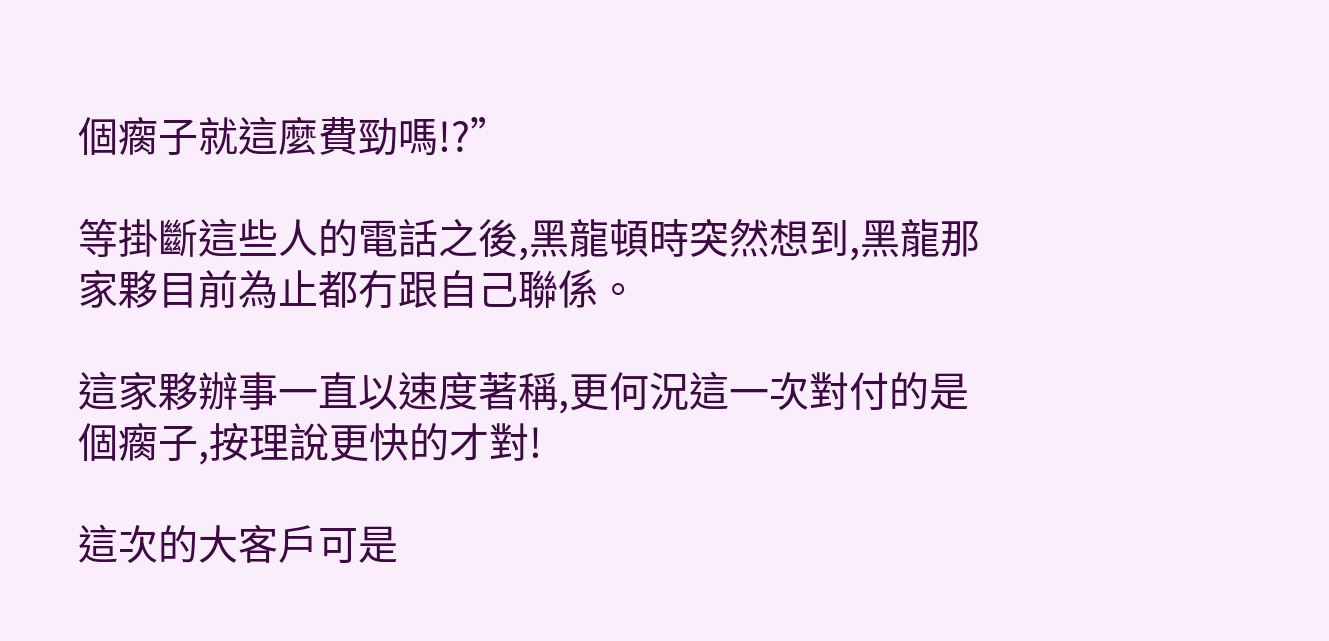個瘸子就這麼費勁嗎!?”

等掛斷這些人的電話之後,黑龍頓時突然想到,黑龍那家夥目前為止都冇跟自己聯係。

這家夥辦事一直以速度著稱,更何況這一次對付的是個瘸子,按理說更快的才對!

這次的大客戶可是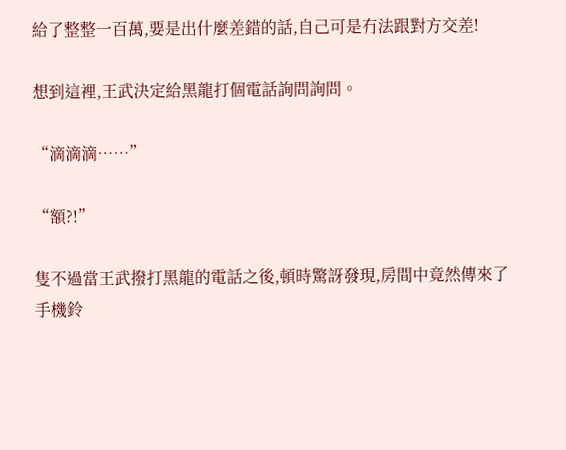給了整整一百萬,要是出什麼差錯的話,自己可是冇法跟對方交差!

想到這裡,王武決定給黑龍打個電話詢問詢問。

“滴滴滴……”

“額?!”

隻不過當王武撥打黑龍的電話之後,頓時驚訝發現,房間中竟然傳來了手機鈴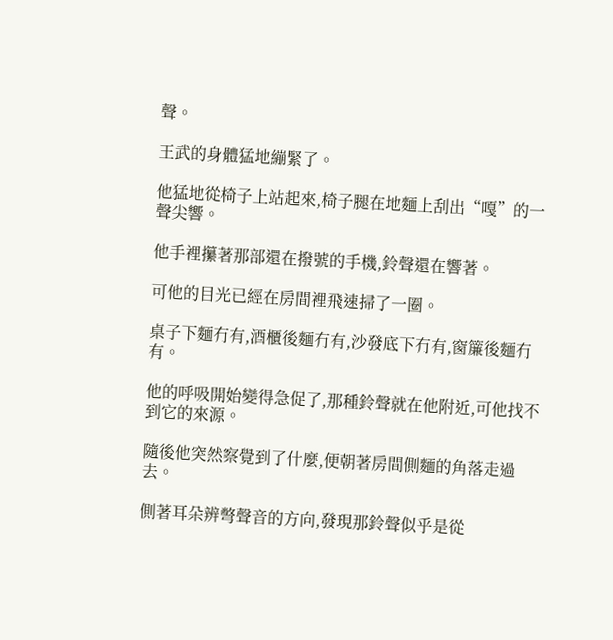聲。

王武的身體猛地繃緊了。

他猛地從椅子上站起來,椅子腿在地麵上刮出“嘎”的一聲尖響。

他手裡攥著那部還在撥號的手機,鈴聲還在響著。

可他的目光已經在房間裡飛速掃了一圈。

桌子下麵冇有,酒櫃後麵冇有,沙發底下冇有,窗簾後麵冇有。

他的呼吸開始變得急促了,那種鈴聲就在他附近,可他找不到它的來源。

隨後他突然察覺到了什麼,便朝著房間側麵的角落走過去。

側著耳朵辨彆聲音的方向,發現那鈴聲似乎是從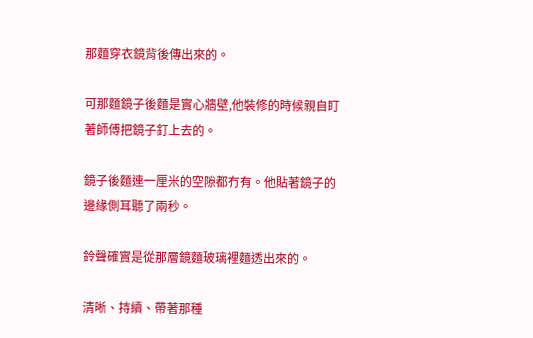那麵穿衣鏡背後傳出來的。

可那麵鏡子後麵是實心牆壁,他裝修的時候親自盯著師傅把鏡子釘上去的。

鏡子後麵連一厘米的空隙都冇有。他貼著鏡子的邊緣側耳聽了兩秒。

鈴聲確實是從那層鏡麵玻璃裡麵透出來的。

清晰、持續、帶著那種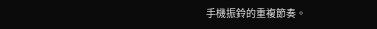手機振鈴的重複節奏。